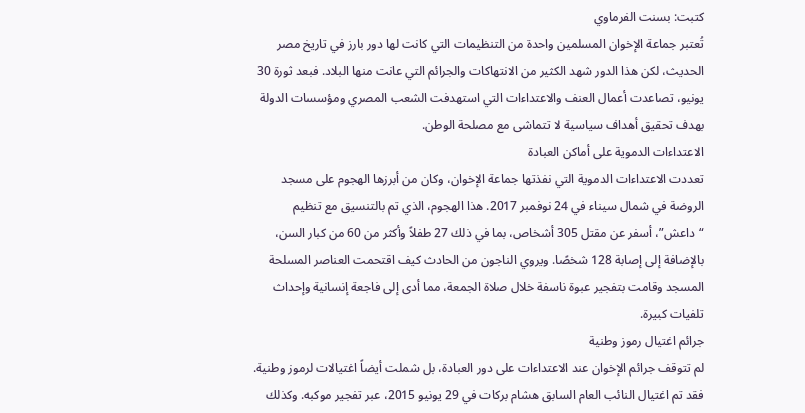كتبت: بسنت الفرماوي
تُعتبر جماعة الإخوان المسلمين واحدة من التنظيمات التي كانت لها دور بارز في تاريخ مصر الحديث، لكن هذا الدور شهد الكثير من الانتهاكات والجرائم التي عانت منها البلاد. فبعد ثورة 30 يونيو، تصاعدت أعمال العنف والاعتداءات التي استهدفت الشعب المصري ومؤسسات الدولة بهدف تحقيق أهداف سياسية لا تتماشى مع مصلحة الوطن.
الاعتداءات الدموية على أماكن العبادة
تعددت الاعتداءات الدموية التي نفذتها جماعة الإخوان، وكان من أبرزها الهجوم على مسجد الروضة في شمال سيناء في 24 نوفمبر 2017. هذا الهجوم، الذي تم بالتنسيق مع تنظيم “داعش”، أسفر عن مقتل 305 أشخاص، بما في ذلك 27 طفلاً وأكثر من 60 من كبار السن، بالإضافة إلى إصابة 128 شخصًا. ويروي الناجون من الحادث كيف اقتحمت العناصر المسلحة المسجد وقامت بتفجير عبوة ناسفة خلال صلاة الجمعة، مما أدى إلى فاجعة إنسانية وإحداث تلفيات كبيرة.
جرائم اغتيال رموز وطنية
لم تتوقف جرائم الإخوان عند الاعتداءات على دور العبادة، بل شملت أيضاً اغتيالات لرموز وطنية. فقد تم اغتيال النائب العام السابق هشام بركات في 29 يونيو 2015، عبر تفجير موكبه. وكذلك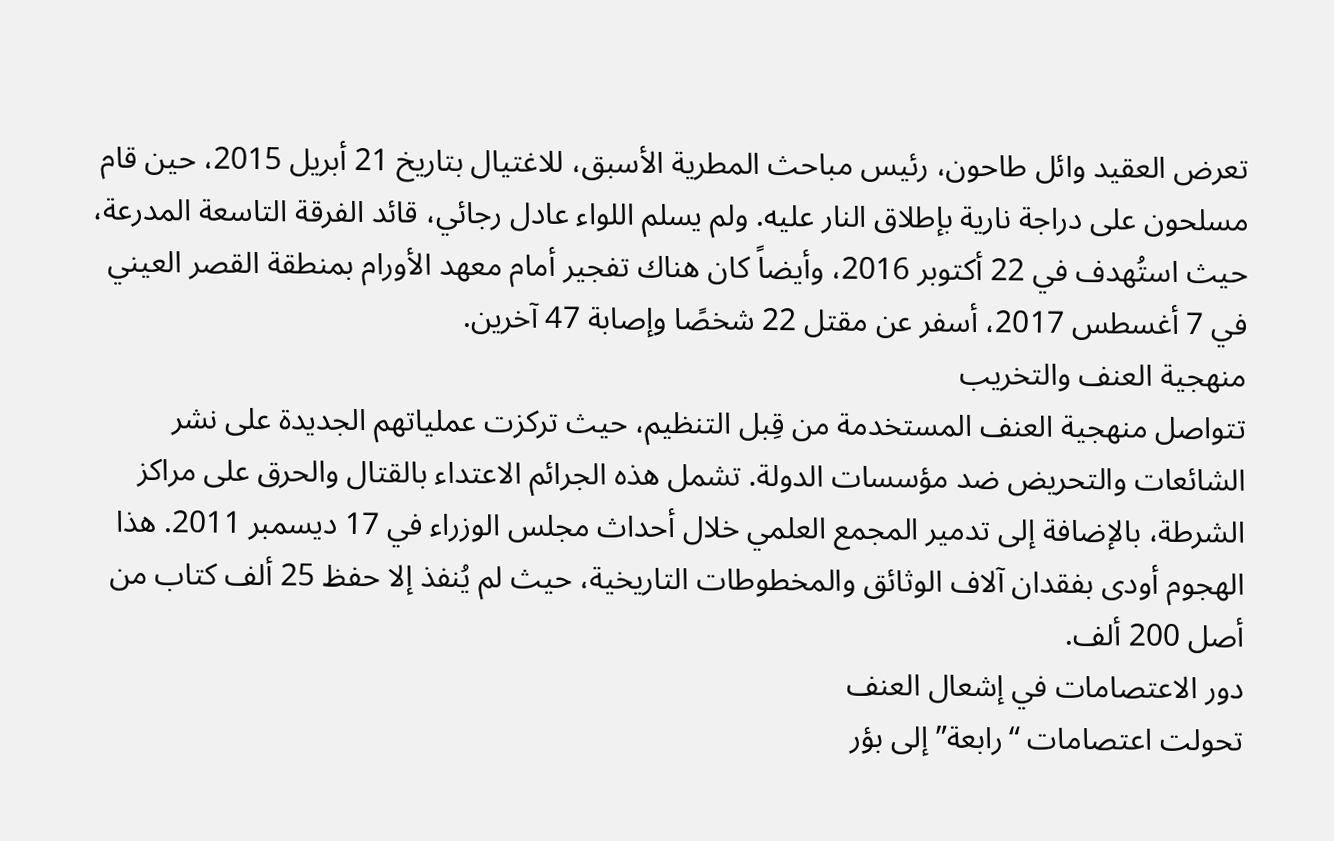تعرض العقيد وائل طاحون، رئيس مباحث المطرية الأسبق، للاغتيال بتاريخ 21 أبريل 2015، حين قام مسلحون على دراجة نارية بإطلاق النار عليه. ولم يسلم اللواء عادل رجائي، قائد الفرقة التاسعة المدرعة، حيث استُهدف في 22 أكتوبر 2016، وأيضاً كان هناك تفجير أمام معهد الأورام بمنطقة القصر العيني في 7 أغسطس 2017، أسفر عن مقتل 22 شخصًا وإصابة 47 آخرين.
منهجية العنف والتخريب
تتواصل منهجية العنف المستخدمة من قِبل التنظيم، حيث تركزت عملياتهم الجديدة على نشر الشائعات والتحريض ضد مؤسسات الدولة. تشمل هذه الجرائم الاعتداء بالقتال والحرق على مراكز الشرطة، بالإضافة إلى تدمير المجمع العلمي خلال أحداث مجلس الوزراء في 17 ديسمبر 2011. هذا الهجوم أودى بفقدان آلاف الوثائق والمخطوطات التاريخية، حيث لم يُنفذ إلا حفظ 25 ألف كتاب من أصل 200 ألف.
دور الاعتصامات في إشعال العنف
تحولت اعتصامات “رابعة” إلى بؤر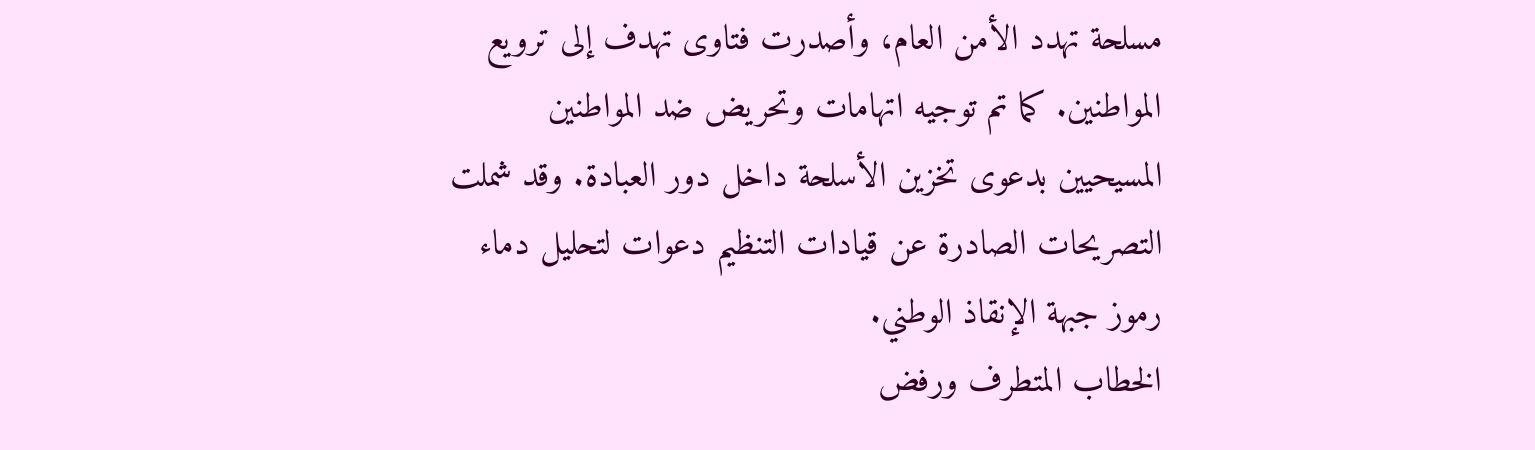مسلحة تهدد الأمن العام، وأصدرت فتاوى تهدف إلى ترويع المواطنين. كما تم توجيه اتهامات وتحريض ضد المواطنين المسيحيين بدعوى تخزين الأسلحة داخل دور العبادة. وقد شملت التصريحات الصادرة عن قيادات التنظيم دعوات لتحليل دماء رموز جبهة الإنقاذ الوطني.
الخطاب المتطرف ورفض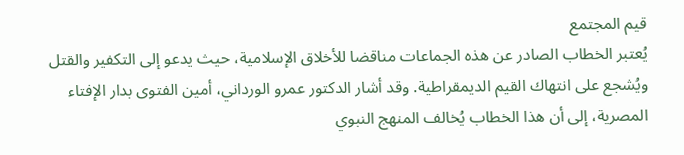قيم المجتمع
يُعتبر الخطاب الصادر عن هذه الجماعات مناقضا للأخلاق الإسلامية، حيث يدعو إلى التكفير والقتل ويُشجع على انتهاك القيم الديمقراطية. وقد أشار الدكتور عمرو الورداني، أمين الفتوى بدار الإفتاء المصرية، إلى أن هذا الخطاب يُخالف المنهج النبوي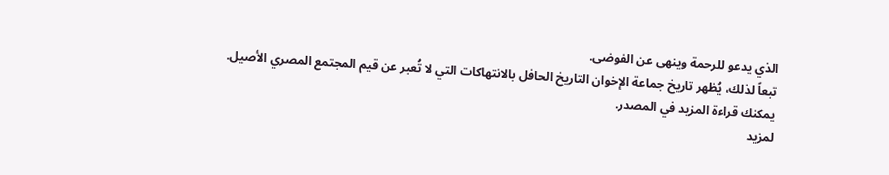الذي يدعو للرحمة وينهى عن الفوضى.
تبعاً لذلك، يُظهر تاريخ جماعة الإخوان التاريخ الحافل بالانتهاكات التي لا تُعبر عن قيم المجتمع المصري الأصيل.
يمكنك قراءة المزيد في المصدر.
لمزيد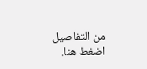من التفاصيل اضغط هنا.